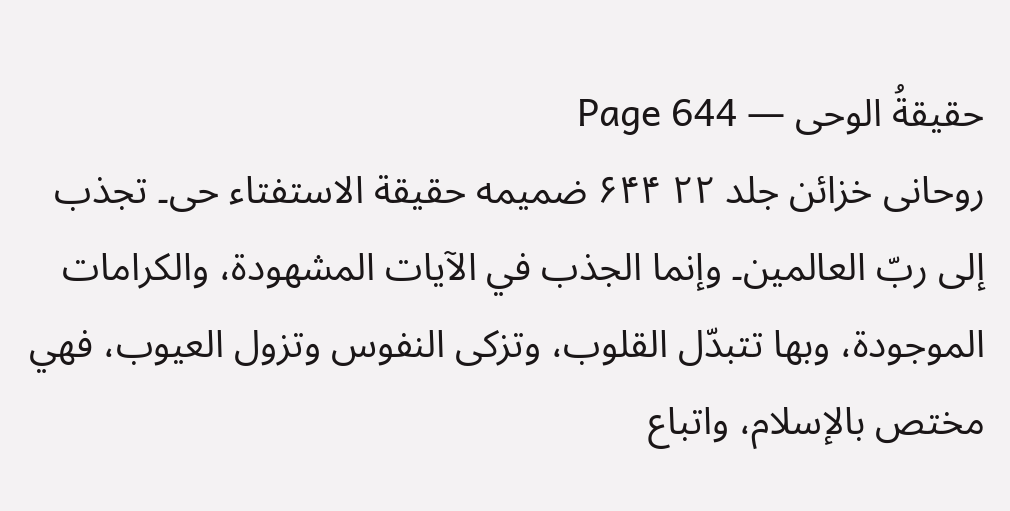حقیقةُ الوحی — Page 644
روحانی خزائن جلد ۲۲ ۶۴۴ ضميمه حقيقة الاستفتاء حى۔ تجذب إلى ربّ العالمين۔ وإنما الجذب في الآيات المشهودة، والكرامات الموجودة، وبها تتبدّل القلوب، وتزكى النفوس وتزول العيوب، فهي مختص بالإسلام، واتباع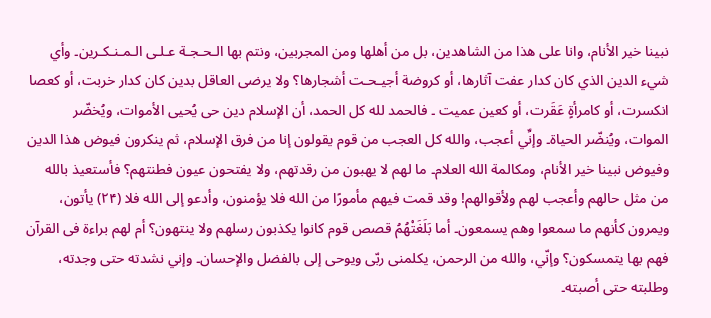نبينا خير الأنام، وانا على هذا من الشاهدين، بل من أهلها ومن المجربين، ونتم بها الـحـجـة عـلـى الـمـنـكـرين۔ وأي شيء الدين الذي كان كدار عفت آثارها، أو كروضة أجيـحـت أشجارها؟ ولا يرضى العاقل بدين كان كدار خربت، أو كعصا انكسرت، أو كامرأةٍ عَقَرت، أو كعين عميت ۔ فالحمد لله كل الحمد، أن الإسلام دين حى يُحيى الأموات، ويُخضّر الموات، ويُنضّر الحياة۔ وإنِّي أعجب، والله كل العجب من قوم يقولون إنا من فرق الإسلام، ثم ينكرون فيوض هذا الدين وفيوض نبينا خير الأنام، ومكالمة الله العلام۔ ما لهم لا يهبون من رقدتهم، ولا يفتحون عيون فطنتهم؟ فأستعيذ بالله من مثل حالهم وأعجب لهم ولأقوالهم! وقد قمت فيهم مأمورًا من الله فلا يؤمنون، وأدعو إلى الله فلا (۲۴) يأتون، ويمرون كأنهم ما سمعوا وهم يسمعون۔ أما بَلَغَتْهُمُ قصص قوم كانوا يكذبون رسلهم ولا ينتهون؟ أم لهم براءة فى القرآن فهم بها يتمسكون؟ وإنّي، والله من الرحمن، يكلمنى ربّى ويوحى إلى بالفضل والإحسان۔ وإني نشدته حتى وجدته، وطلبته حتى أصبته۔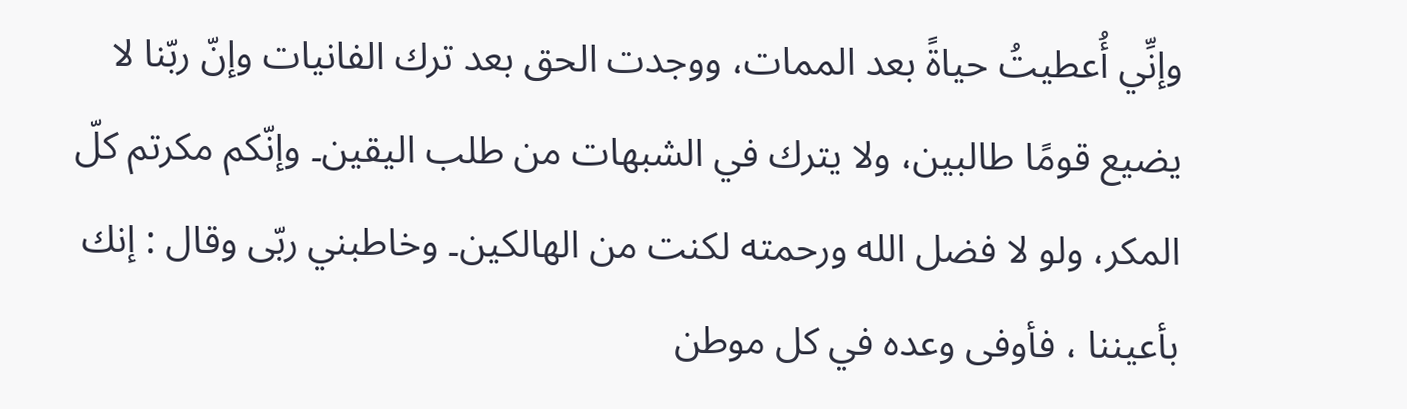وإنِّي أُعطيتُ حياةً بعد الممات، ووجدت الحق بعد ترك الفانيات وإنّ ربّنا لا يضيع قومًا طالبين، ولا يترك في الشبهات من طلب اليقين۔ وإنّكم مكرتم كلّ المكر، ولو لا فضل الله ورحمته لكنت من الهالكين۔ وخاطبني ربّى وقال : إنك بأعيننا ، فأوفى وعده في كل موطن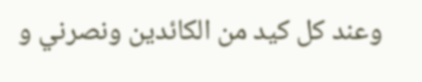وعند كل كيد من الكائدين ونصرني و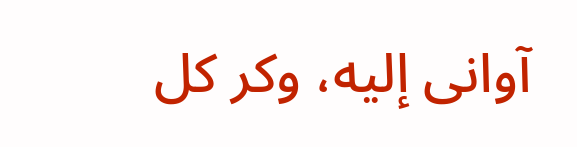آوانى إليه، وكر كل